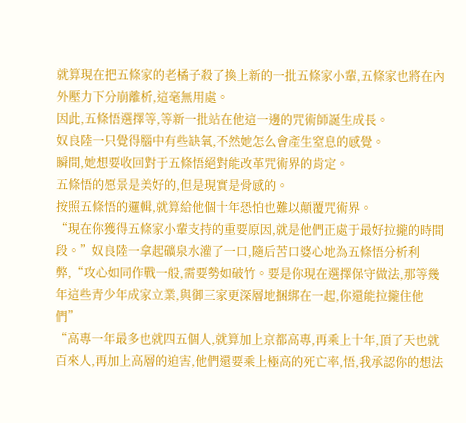就算現在把五條家的老橘子殺了換上新的一批五條家小輩,五條家也將在內外壓力下分崩離析,這毫無用處。
因此,五條悟選擇等,等新一批站在他這一邊的咒術師誕生成長。
奴良陸一只覺得腦中有些缺氧,不然她怎么會產生窒息的感覺。
瞬間,她想要收回對于五條悟絕對能改革咒術界的肯定。
五條悟的愿景是美好的,但是現實是骨感的。
按照五條悟的邏輯,就算給他個十年恐怕也難以顛覆咒術界。
“現在你獲得五條家小輩支持的重要原因,就是他們正處于最好拉攏的時間段。”奴良陸一拿起礦泉水灌了一口,隨后苦口婆心地為五條悟分析利弊,“攻心如同作戰一般,需要勢如破竹。要是你現在選擇保守做法,那等幾年這些青少年成家立業,與御三家更深層地捆綁在一起,你還能拉攏住他們”
“高專一年最多也就四五個人,就算加上京都高專,再乘上十年,頂了天也就百來人,再加上高層的迫害,他們還要乘上極高的死亡率,悟,我承認你的想法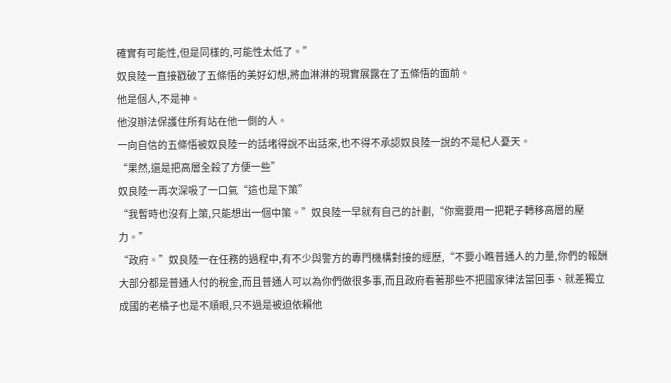確實有可能性,但是同樣的,可能性太低了。”
奴良陸一直接戳破了五條悟的美好幻想,將血淋淋的現實展露在了五條悟的面前。
他是個人,不是神。
他沒辦法保護住所有站在他一側的人。
一向自信的五條悟被奴良陸一的話堵得說不出話來,也不得不承認奴良陸一說的不是杞人憂天。
“果然,還是把高層全殺了方便一些”
奴良陸一再次深吸了一口氣“這也是下策”
“我暫時也沒有上策,只能想出一個中策。”奴良陸一早就有自己的計劃,“你需要用一把靶子轉移高層的壓力。”
“政府。”奴良陸一在任務的過程中,有不少與警方的專門機構對接的經歷,“不要小瞧普通人的力量,你們的報酬大部分都是普通人付的稅金,而且普通人可以為你們做很多事,而且政府看著那些不把國家律法當回事、就差獨立成國的老橘子也是不順眼,只不過是被迫依賴他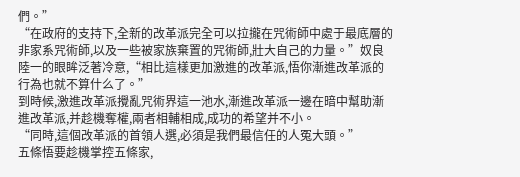們。”
“在政府的支持下,全新的改革派完全可以拉攏在咒術師中處于最底層的非家系咒術師,以及一些被家族棄置的咒術師,壯大自己的力量。”奴良陸一的眼眸泛著冷意,“相比這樣更加激進的改革派,悟你漸進改革派的行為也就不算什么了。”
到時候,激進改革派攪亂咒術界這一池水,漸進改革派一邊在暗中幫助漸進改革派,并趁機奪權,兩者相輔相成,成功的希望并不小。
“同時,這個改革派的首領人選,必須是我們最信任的人冤大頭。”
五條悟要趁機掌控五條家,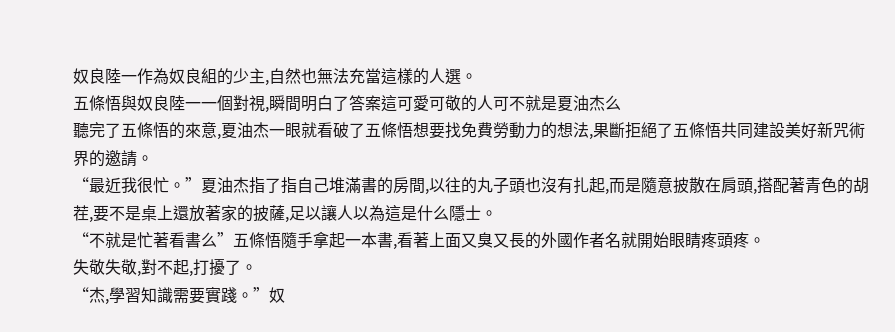奴良陸一作為奴良組的少主,自然也無法充當這樣的人選。
五條悟與奴良陸一一個對視,瞬間明白了答案這可愛可敬的人可不就是夏油杰么
聽完了五條悟的來意,夏油杰一眼就看破了五條悟想要找免費勞動力的想法,果斷拒絕了五條悟共同建設美好新咒術界的邀請。
“最近我很忙。”夏油杰指了指自己堆滿書的房間,以往的丸子頭也沒有扎起,而是隨意披散在肩頭,搭配著青色的胡茬,要不是桌上還放著家的披薩,足以讓人以為這是什么隱士。
“不就是忙著看書么”五條悟隨手拿起一本書,看著上面又臭又長的外國作者名就開始眼睛疼頭疼。
失敬失敬,對不起,打擾了。
“杰,學習知識需要實踐。”奴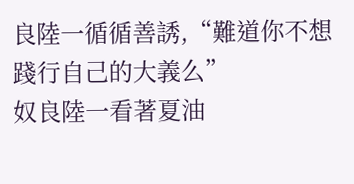良陸一循循善誘,“難道你不想踐行自己的大義么”
奴良陸一看著夏油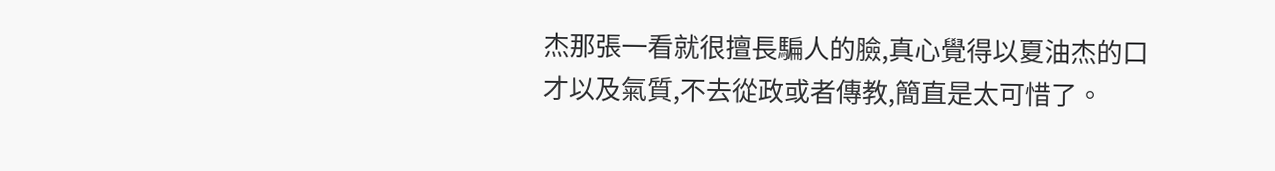杰那張一看就很擅長騙人的臉,真心覺得以夏油杰的口才以及氣質,不去從政或者傳教,簡直是太可惜了。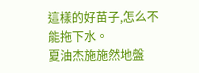這樣的好苗子,怎么不能拖下水。
夏油杰施施然地盤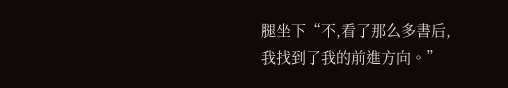腿坐下“不,看了那么多書后,我找到了我的前進方向。”